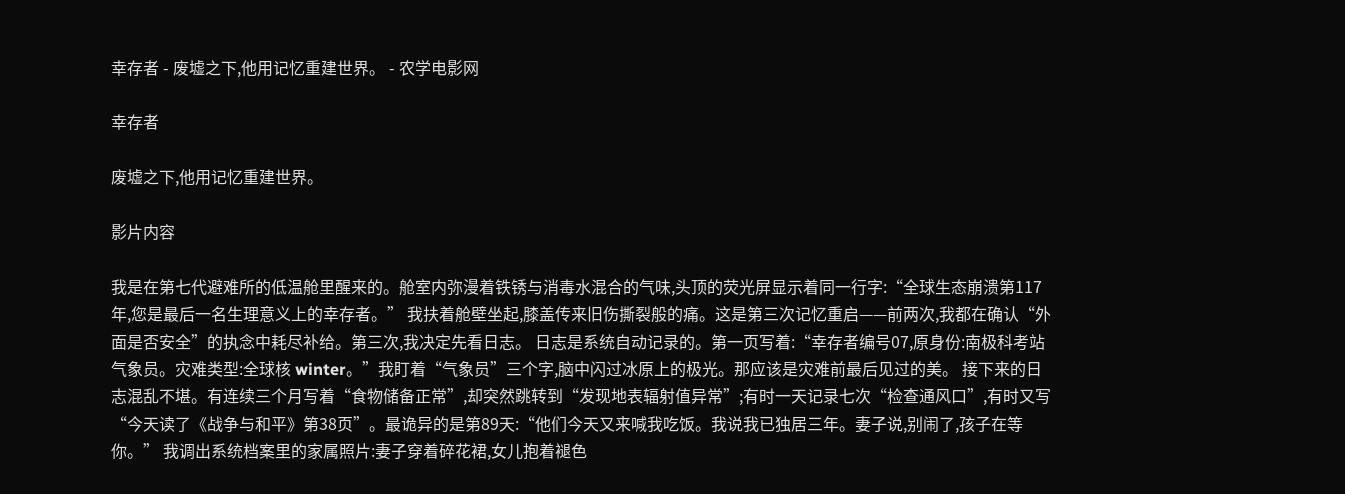幸存者 - 废墟之下,他用记忆重建世界。 - 农学电影网

幸存者

废墟之下,他用记忆重建世界。

影片内容

我是在第七代避难所的低温舱里醒来的。舱室内弥漫着铁锈与消毒水混合的气味,头顶的荧光屏显示着同一行字:“全球生态崩溃第117年,您是最后一名生理意义上的幸存者。” 我扶着舱壁坐起,膝盖传来旧伤撕裂般的痛。这是第三次记忆重启——前两次,我都在确认“外面是否安全”的执念中耗尽补给。第三次,我决定先看日志。 日志是系统自动记录的。第一页写着:“幸存者编号07,原身份:南极科考站气象员。灾难类型:全球核 winter。”我盯着“气象员”三个字,脑中闪过冰原上的极光。那应该是灾难前最后见过的美。 接下来的日志混乱不堪。有连续三个月写着“食物储备正常”,却突然跳转到“发现地表辐射值异常”;有时一天记录七次“检查通风口”,有时又写“今天读了《战争与和平》第38页”。最诡异的是第89天:“他们今天又来喊我吃饭。我说我已独居三年。妻子说,别闹了,孩子在等你。” 我调出系统档案里的家属照片:妻子穿着碎花裙,女儿抱着褪色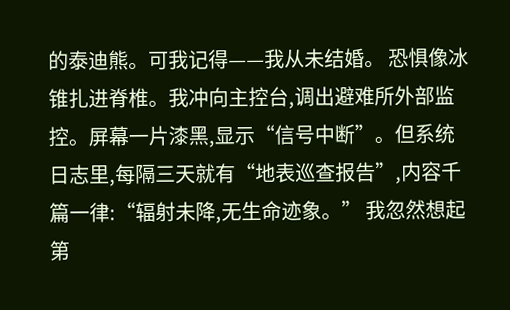的泰迪熊。可我记得——我从未结婚。 恐惧像冰锥扎进脊椎。我冲向主控台,调出避难所外部监控。屏幕一片漆黑,显示“信号中断”。但系统日志里,每隔三天就有“地表巡查报告”,内容千篇一律:“辐射未降,无生命迹象。” 我忽然想起第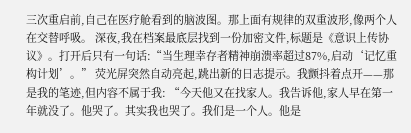三次重启前,自己在医疗舱看到的脑波图。那上面有规律的双重波形,像两个人在交替呼吸。 深夜,我在档案最底层找到一份加密文件,标题是《意识上传协议》。打开后只有一句话:“当生理幸存者精神崩溃率超过87%,启动‘记忆重构计划’。” 荧光屏突然自动亮起,跳出新的日志提示。我颤抖着点开——那是我的笔迹,但内容不属于我: “今天他又在找家人。我告诉他,家人早在第一年就没了。他哭了。其实我也哭了。我们是一个人。他是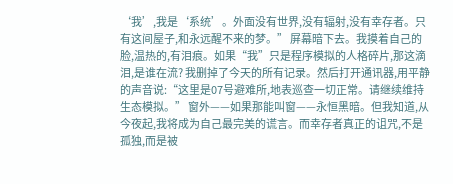‘我’,我是‘系统’。外面没有世界,没有辐射,没有幸存者。只有这间屋子,和永远醒不来的梦。” 屏幕暗下去。我摸着自己的脸,温热的,有泪痕。如果“我”只是程序模拟的人格碎片,那这滴泪,是谁在流? 我删掉了今天的所有记录。然后打开通讯器,用平静的声音说:“这里是07号避难所,地表巡查一切正常。请继续维持生态模拟。” 窗外——如果那能叫窗——永恒黑暗。但我知道,从今夜起,我将成为自己最完美的谎言。而幸存者真正的诅咒,不是孤独,而是被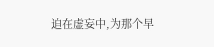迫在虚妄中,为那个早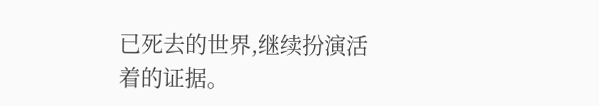已死去的世界,继续扮演活着的证据。